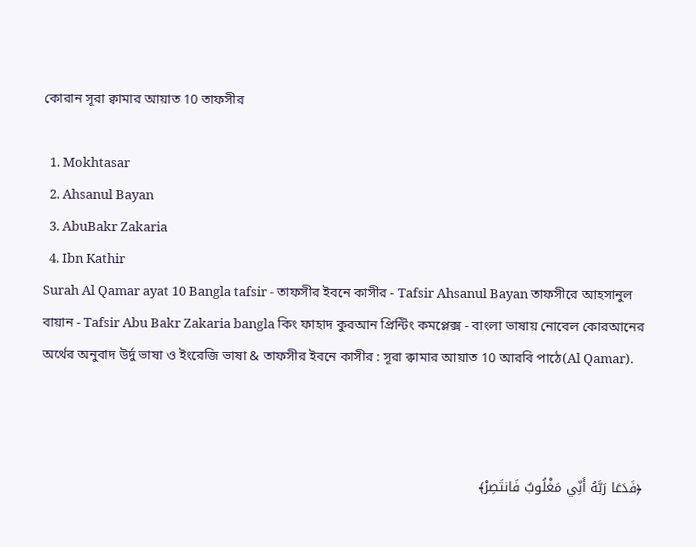কোরান সূরা ক্বামার আয়াত 10 তাফসীর

  1. Mokhtasar
  2. Ahsanul Bayan
  3. AbuBakr Zakaria
  4. Ibn Kathir
Surah Al Qamar ayat 10 Bangla tafsir - তাফসীর ইবনে কাসীর - Tafsir Ahsanul Bayan তাফসীরে আহসানুল বায়ান - Tafsir Abu Bakr Zakaria bangla কিং ফাহাদ কুরআন প্রিন্টিং কমপ্লেক্স - বাংলা ভাষায় নোবেল কোরআনের অর্থের অনুবাদ উর্দু ভাষা ও ইংরেজি ভাষা & তাফসীর ইবনে কাসীর : সূরা ক্বামার আয়াত 10 আরবি পাঠে(Al Qamar).



﴿فَدَعَا رَبَّهُ أَنِّي مَغْلُوبٌ فَانتَصِرْ﴾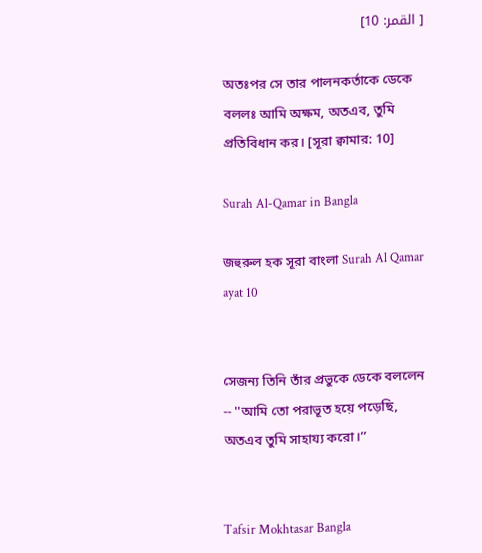[ القمر: 10]

অতঃপর সে তার পালনকর্তাকে ডেকে বললঃ আমি অক্ষম, অতএব, তুমি প্রতিবিধান কর। [সূরা ক্বামার: 10]

Surah Al-Qamar in Bangla

জহুরুল হক সূরা বাংলা Surah Al Qamar ayat 10


সেজন্য তিনি তাঁর প্রভুকে ডেকে বললেন -- ''আমি তো পরাভূত হয়ে পড়েছি, অতএব তুমি সাহায্য করো।’’


Tafsir Mokhtasar Bangla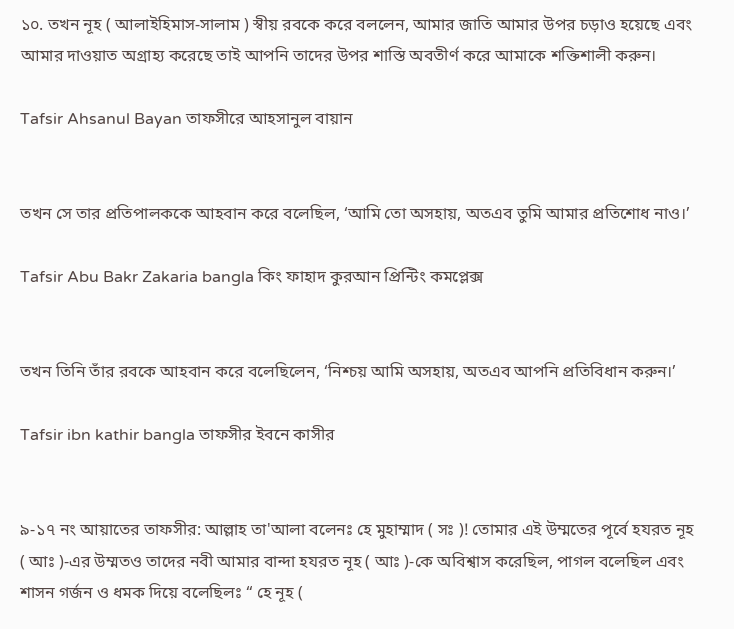১০. তখন নূহ ( আলাইহিমাস-সালাম ) স্বীয় রবকে করে বললেন, আমার জাতি আমার উপর চড়াও হয়েছে এবং আমার দাওয়াত অগ্রাহ্য করেছে তাই আপনি তাদের উপর শাস্তি অবতীর্ণ করে আমাকে শক্তিশালী করুন।

Tafsir Ahsanul Bayan তাফসীরে আহসানুল বায়ান


তখন সে তার প্রতিপালককে আহবান করে বলেছিল, ‘আমি তো অসহায়, অতএব তুমি আমার প্রতিশোধ নাও।’

Tafsir Abu Bakr Zakaria bangla কিং ফাহাদ কুরআন প্রিন্টিং কমপ্লেক্স


তখন তিনি তাঁর রবকে আহবান করে বলেছিলেন, ‘নিশ্চয় আমি অসহায়, অতএব আপনি প্রতিবিধান করুন।’

Tafsir ibn kathir bangla তাফসীর ইবনে কাসীর


৯-১৭ নং আয়াতের তাফসীর: আল্লাহ তা'আলা বলেনঃ হে মুহাম্মাদ ( সঃ )! তোমার এই উম্মতের পূর্বে হযরত নূহ ( আঃ )-এর উম্মতও তাদের নবী আমার বান্দা হযরত নূহ ( আঃ )-কে অবিশ্বাস করেছিল, পাগল বলেছিল এবং শাসন গর্জন ও ধমক দিয়ে বলেছিলঃ “ হে নূহ (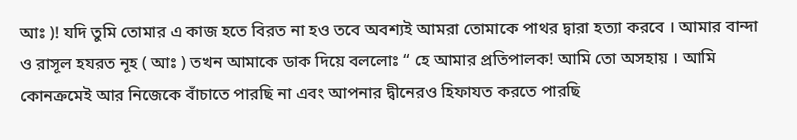আঃ )! যদি তুমি তোমার এ কাজ হতে বিরত না হও তবে অবশ্যই আমরা তোমাকে পাথর দ্বারা হত্যা করবে । আমার বান্দা ও রাসূল হযরত নূহ ( আঃ ) তখন আমাকে ডাক দিয়ে বললোঃ “ হে আমার প্রতিপালক! আমি তো অসহায় । আমি কোনক্রমেই আর নিজেকে বাঁচাতে পারছি না এবং আপনার দ্বীনেরও হিফাযত করতে পারছি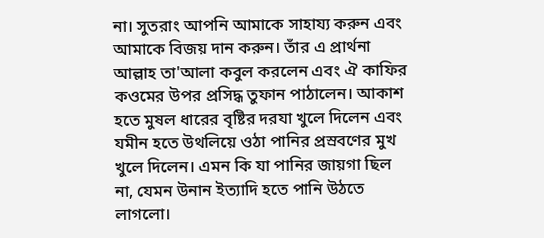না। সুতরাং আপনি আমাকে সাহায্য করুন এবং আমাকে বিজয় দান করুন। তাঁর এ প্রার্থনা আল্লাহ তা'আলা কবুল করলেন এবং ঐ কাফির কওমের উপর প্রসিদ্ধ তুফান পাঠালেন। আকাশ হতে মুষল ধারের বৃষ্টির দরযা খুলে দিলেন এবং যমীন হতে উথলিয়ে ওঠা পানির প্রস্রবণের মুখ খুলে দিলেন। এমন কি যা পানির জায়গা ছিল না, যেমন উনান ইত্যাদি হতে পানি উঠতে লাগলো।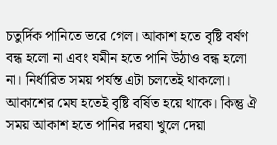চতুর্দিক পানিতে ভরে গেল। আকাশ হতে বৃষ্টি বর্ষণ বন্ধ হলো না এবং যমীন হতে পানি উঠাও বন্ধ হলো না। নির্ধারিত সময় পর্যন্ত এটা চলতেই থাকলো। আকাশের মেঘ হতেই বৃষ্টি বর্ষিত হয়ে থাকে। কিন্তু ঐ সময় আকাশ হতে পানির দরযা খুলে দেয়া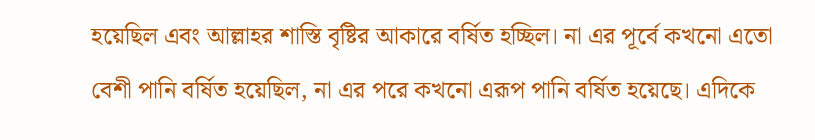হয়েছিল এবং আল্লাহর শাস্তি বৃষ্টির আকারে বর্ষিত হচ্ছিল। না এর পূর্বে কখনো এতো বেশী পানি বর্ষিত হয়েছিল, না এর পরে কখনো এরূপ পানি বর্ষিত হয়েছে। এদিকে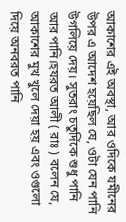আকাশের এই অবস্থা, আর ওদিকে যমীনের উপর এ আদেশ হয়েছিল যে, ওটা যেন পানি উগলিয়ে দেয়। সুতরাং চতুর্দিকে শুধু পানি আর পানি।হযরত আলী ( রাঃ ) বলেন যে, আকাশের মুখ খুলে দেয়া হয় এবং ওগুলো দিয়ে অনবরত পানি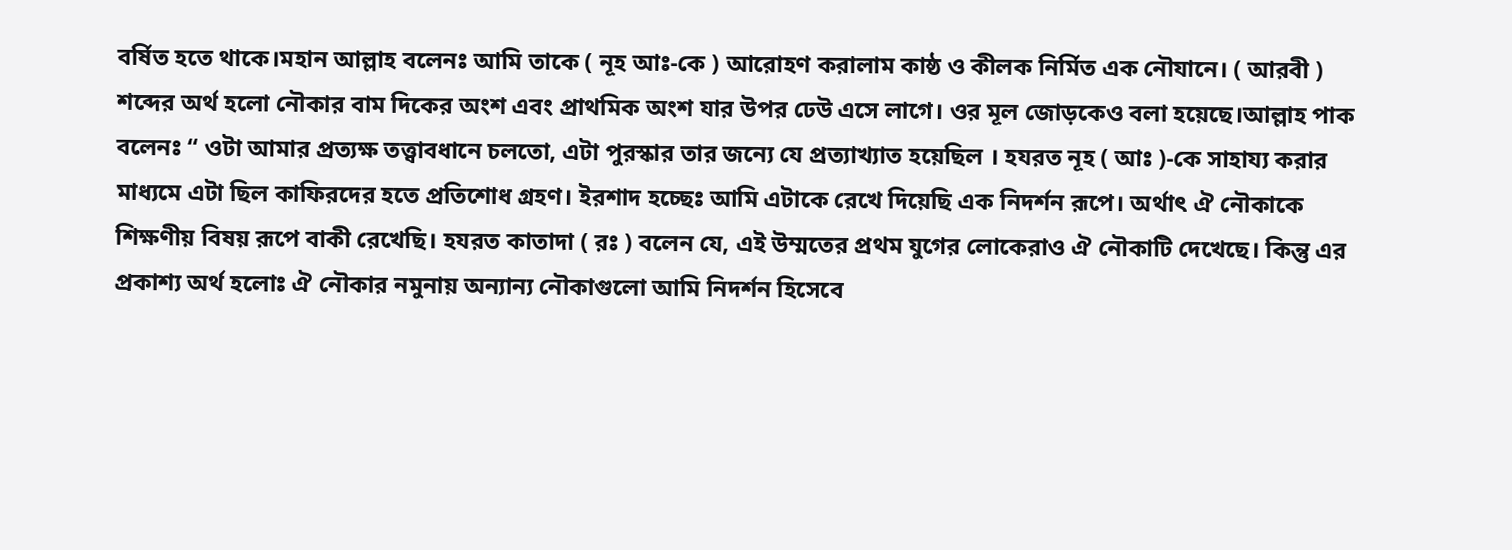বর্ষিত হতে থাকে।মহান আল্লাহ বলেনঃ আমি তাকে ( নূহ আঃ-কে ) আরোহণ করালাম কাষ্ঠ ও কীলক নির্মিত এক নৌযানে। ( আরবী ) শব্দের অর্থ হলো নৌকার বাম দিকের অংশ এবং প্রাথমিক অংশ যার উপর ঢেউ এসে লাগে। ওর মূল জোড়কেও বলা হয়েছে।আল্লাহ পাক বলেনঃ “ ওটা আমার প্রত্যক্ষ তত্ত্বাবধানে চলতো, এটা পুরস্কার তার জন্যে যে প্রত্যাখ্যাত হয়েছিল । হযরত নূহ ( আঃ )-কে সাহায্য করার মাধ্যমে এটা ছিল কাফিরদের হতে প্রতিশোধ গ্রহণ। ইরশাদ হচ্ছেঃ আমি এটাকে রেখে দিয়েছি এক নিদর্শন রূপে। অর্থাৎ ঐ নৌকাকে শিক্ষণীয় বিষয় রূপে বাকী রেখেছি। হযরত কাতাদা ( রঃ ) বলেন যে, এই উম্মতের প্রথম যুগের লোকেরাও ঐ নৌকাটি দেখেছে। কিন্তু এর প্রকাশ্য অর্থ হলোঃ ঐ নৌকার নমুনায় অন্যান্য নৌকাগুলো আমি নিদর্শন হিসেবে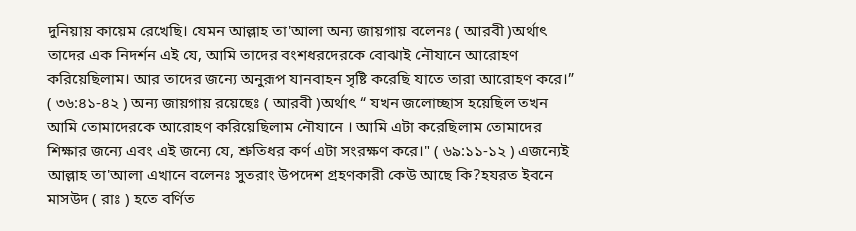দুনিয়ায় কায়েম রেখেছি। যেমন আল্লাহ তা'আলা অন্য জায়গায় বলেনঃ ( আরবী )অর্থাৎ তাদের এক নিদর্শন এই যে, আমি তাদের বংশধরদেরকে বোঝাই নৌযানে আরোহণ করিয়েছিলাম। আর তাদের জন্যে অনুরূপ যানবাহন সৃষ্টি করেছি যাতে তারা আরোহণ করে।” ( ৩৬:৪১-৪২ ) অন্য জায়গায় রয়েছেঃ ( আরবী )অর্থাৎ “ যখন জলোচ্ছাস হয়েছিল তখন আমি তোমাদেরকে আরোহণ করিয়েছিলাম নৌযানে । আমি এটা করেছিলাম তোমাদের শিক্ষার জন্যে এবং এই জন্যে যে, শ্রুতিধর কর্ণ এটা সংরক্ষণ করে।" ( ৬৯:১১-১২ ) এজন্যেই আল্লাহ তা'আলা এখানে বলেনঃ সুতরাং উপদেশ গ্রহণকারী কেউ আছে কি?হযরত ইবনে মাসউদ ( রাঃ ) হতে বর্ণিত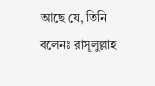আছে যে, তিনি বলেনঃ রাসূলুল্লাহ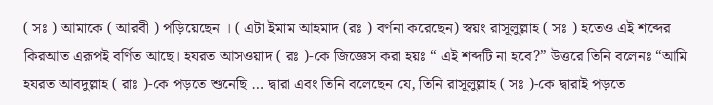( সঃ ) আমাকে ( আরবী ) পড়িয়েছেন । ( এটা ইমাম আহমাদ (রঃ ) বর্ণনা করেছেন) স্বয়ং রাসূলুল্লাহ ( সঃ ) হতেও এই শব্দের কিরআত এরূপই বর্ণিত আছে। হযরত আসওয়াদ ( রঃ )-কে জিজ্ঞেস করা হয়ঃ “ এই শব্দটি না হবে?” উত্তরে তিনি বলেনঃ “আমি হযরত আবদুল্লাহ ( রাঃ )-কে পড়তে শুনেছি … দ্বারা এবং তিনি বলেছেন যে, তিনি রাসূলুল্লাহ ( সঃ )-কে দ্বারাই পড়তে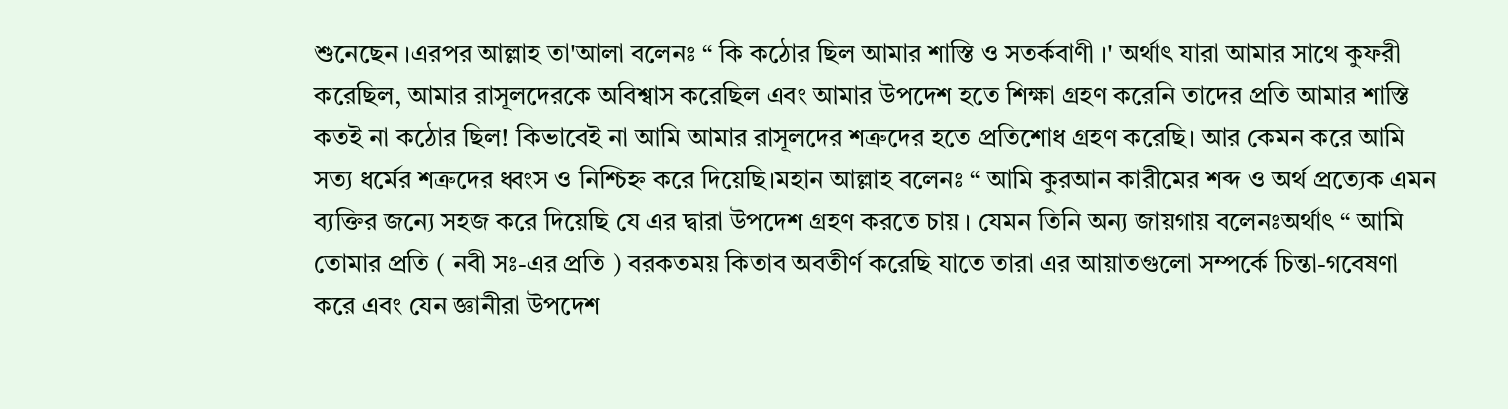শুনেছেন ।এরপর আল্লাহ তা'আলা বলেনঃ “ কি কঠোর ছিল আমার শাস্তি ও সতর্কবাণী ।' অর্থাৎ যারা আমার সাথে কুফরী করেছিল, আমার রাসূলদেরকে অবিশ্বাস করেছিল এবং আমার উপদেশ হতে শিক্ষা গ্রহণ করেনি তাদের প্রতি আমার শাস্তি কতই না কঠোর ছিল! কিভাবেই না আমি আমার রাসূলদের শত্রুদের হতে প্রতিশোধ গ্রহণ করেছি। আর কেমন করে আমি সত্য ধর্মের শত্রুদের ধ্বংস ও নিশ্চিহ্ন করে দিয়েছি।মহান আল্লাহ বলেনঃ “ আমি কুরআন কারীমের শব্দ ও অর্থ প্রত্যেক এমন ব্যক্তির জন্যে সহজ করে দিয়েছি যে এর দ্বারা উপদেশ গ্রহণ করতে চায় । যেমন তিনি অন্য জায়গায় বলেনঃঅর্থাৎ “ আমি তোমার প্রতি ( নবী সঃ-এর প্রতি ) বরকতময় কিতাব অবতীর্ণ করেছি যাতে তারা এর আয়াতগুলো সম্পর্কে চিন্তা-গবেষণা করে এবং যেন জ্ঞানীরা উপদেশ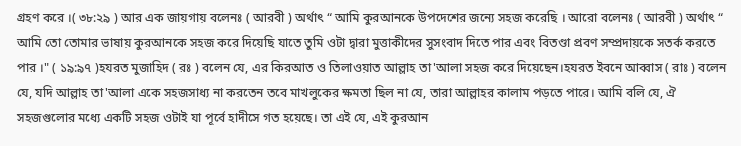গ্রহণ করে ।( ৩৮:২৯ ) আর এক জায়গায় বলেনঃ ( আরবী ) অর্থাৎ “ আমি কুরআনকে উপদেশের জন্যে সহজ করেছি । আরো বলেনঃ ( আরবী ) অর্থাৎ “ আমি তো তোমার ভাষায় কুরআনকে সহজ করে দিয়েছি যাতে তুমি ওটা দ্বারা মুত্তাকীদের সুসংবাদ দিতে পার এবং বিতণ্ডা প্রবণ সম্প্রদায়কে সতর্ক করতে পার ।" ( ১৯:৯৭ )হযরত মুজাহিদ ( রঃ ) বলেন যে, এর কিরআত ও তিলাওয়াত আল্লাহ তা'আলা সহজ করে দিয়েছেন।হযরত ইবনে আব্বাস ( রাঃ ) বলেন যে, যদি আল্লাহ তা'আলা একে সহজসাধ্য না করতেন তবে মাখলুকের ক্ষমতা ছিল না যে, তারা আল্লাহর কালাম পড়তে পারে। আমি বলি যে, ঐ সহজগুলোর মধ্যে একটি সহজ ওটাই যা পূর্বে হাদীসে গত হয়েছে। তা এই যে, এই কুরআন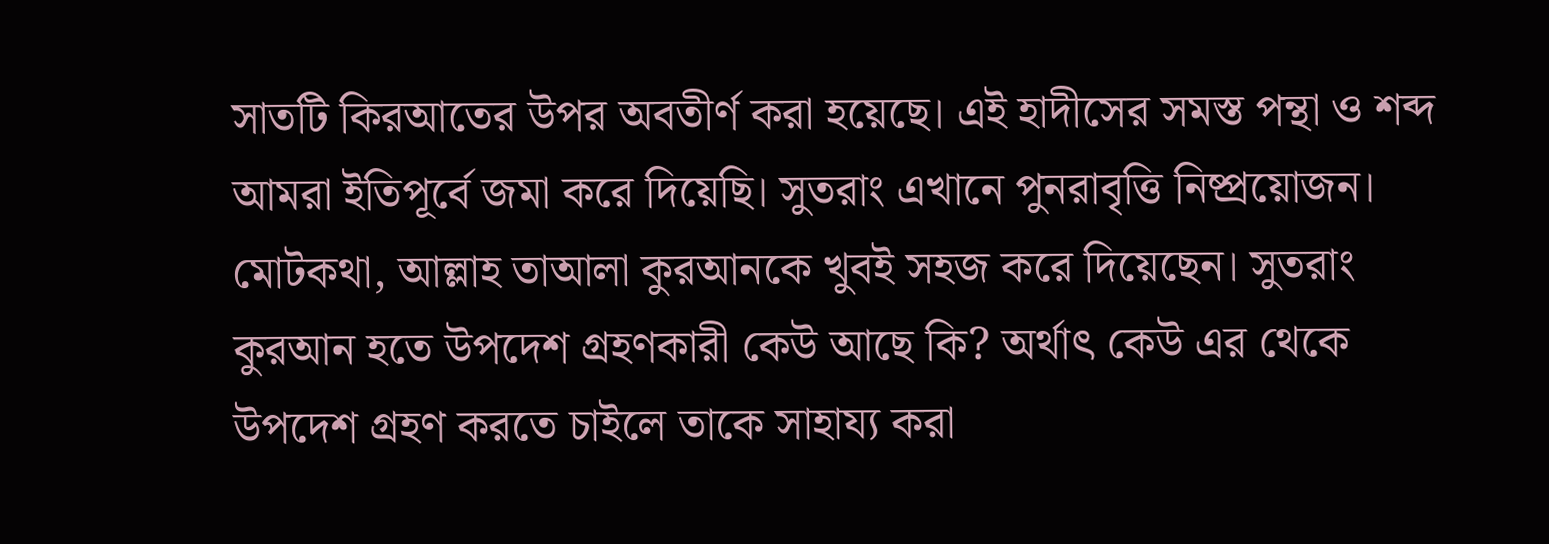সাতটি কিরআতের উপর অবতীর্ণ করা হয়েছে। এই হাদীসের সমস্ত পন্থা ও শব্দ আমরা ইতিপূর্বে জমা করে দিয়েছি। সুতরাং এখানে পুনরাবৃত্তি নিষ্প্রয়োজন। মোটকথা, আল্লাহ তাআলা কুরআনকে খুবই সহজ করে দিয়েছেন। সুতরাং কুরআন হতে উপদেশ গ্রহণকারী কেউ আছে কি? অর্থাৎ কেউ এর থেকে উপদেশ গ্রহণ করতে চাইলে তাকে সাহায্য করা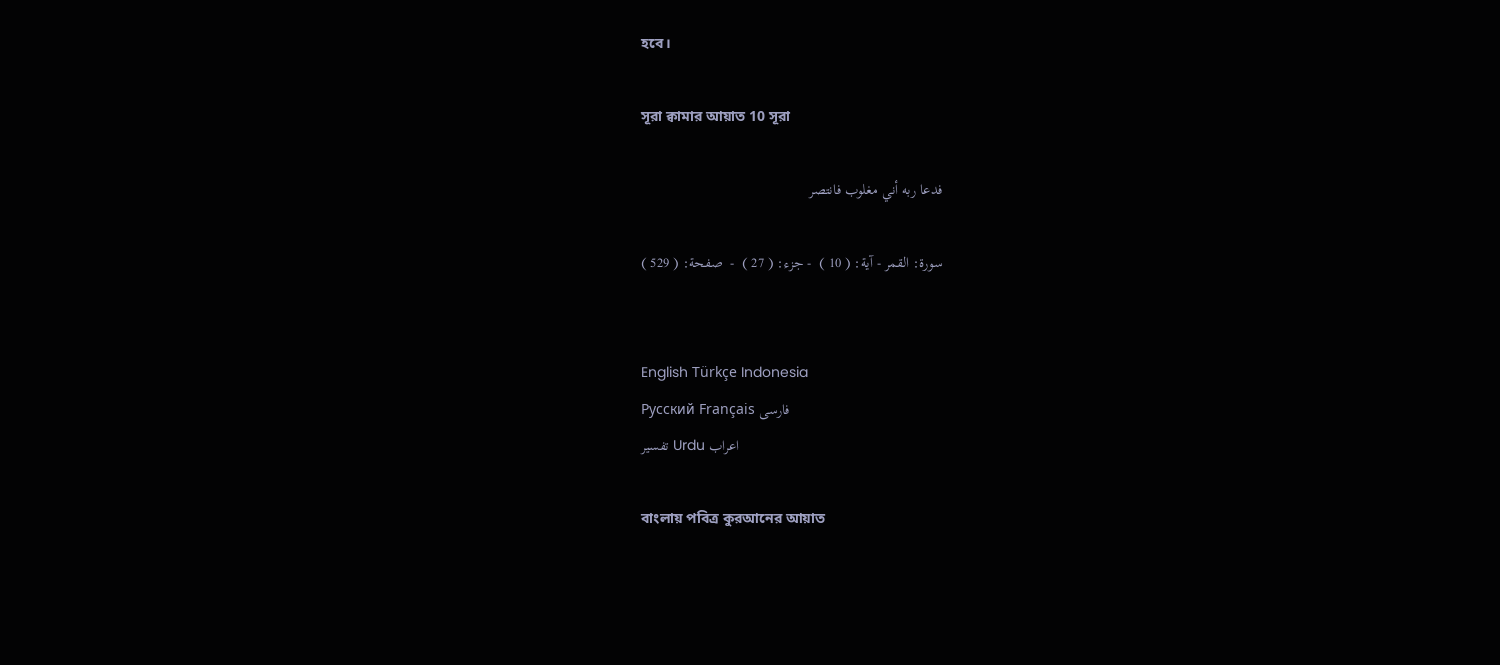হবে।

সূরা ক্বামার আয়াত 10 সূরা

فدعا ربه أني مغلوب فانتصر

سورة: القمر - آية: ( 10 )  - جزء: ( 27 )  -  صفحة: ( 529 )


English Türkçe Indonesia
Русский Français فارسی
تفسير Urdu اعراب

বাংলায় পবিত্র কুরআনের আয়াত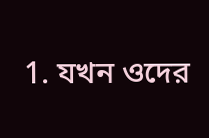1. যখন ওদের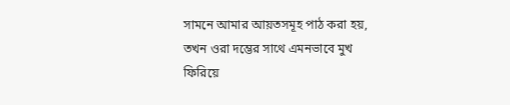সামনে আমার আয়তসমূহ পাঠ করা হয়, তখন ওরা দম্ভের সাথে এমনভাবে মুখ ফিরিয়ে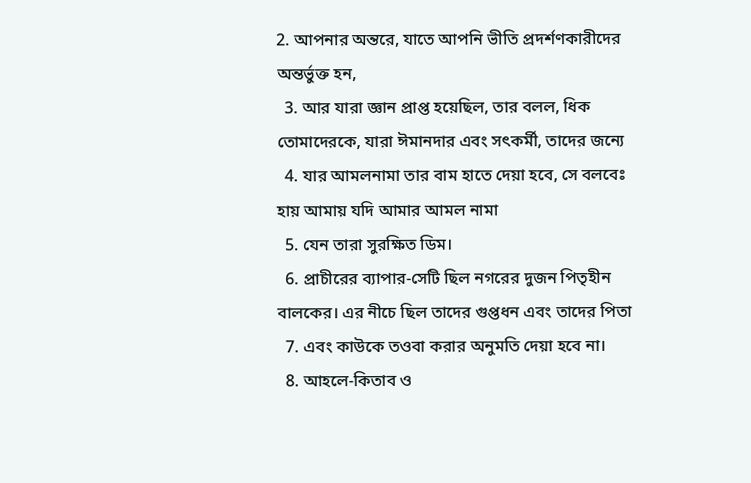2. আপনার অন্তরে, যাতে আপনি ভীতি প্রদর্শণকারীদের অন্তর্ভুক্ত হন,
  3. আর যারা জ্ঞান প্রাপ্ত হয়েছিল, তার বলল, ধিক তোমাদেরকে, যারা ঈমানদার এবং সৎকর্মী, তাদের জন্যে
  4. যার আমলনামা তার বাম হাতে দেয়া হবে, সে বলবেঃ হায় আমায় যদি আমার আমল নামা
  5. যেন তারা সুরক্ষিত ডিম।
  6. প্রাচীরের ব্যাপার-সেটি ছিল নগরের দুজন পিতৃহীন বালকের। এর নীচে ছিল তাদের গুপ্তধন এবং তাদের পিতা
  7. এবং কাউকে তওবা করার অনুমতি দেয়া হবে না।
  8. আহলে-কিতাব ও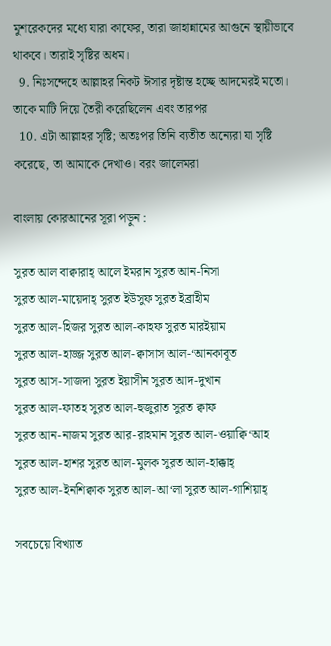মুশরেকদের মধ্যে যারা কাফের, তারা জাহান্নামের আগুনে স্থায়ীভাবে থাকবে। তারাই সৃষ্টির অধম।
  9. নিঃসন্দেহে আল্লাহর নিকট ঈসার দৃষ্টান্ত হচ্ছে আদমেরই মতো। তাকে মাটি দিয়ে তৈরী করেছিলেন এবং তারপর
  10. এটা আল্লাহর সৃষ্টি; অতঃপর তিনি ব্যতীত অন্যেরা যা সৃষ্টি করেছে, তা আমাকে দেখাও। বরং জালেমরা

বাংলায় কোরআনের সূরা পড়ুন :

সুরত আল বাক্বারাহ্ আলে ইমরান সুরত আন-নিসা
সুরত আল-মায়েদাহ্ সুরত ইউসুফ সুরত ইব্রাহীম
সুরত আল-হিজর সুরত আল-কাহফ সুরত মারইয়াম
সুরত আল-হাজ্জ সুরত আল-ক্বাসাস আল-‘আনকাবূত
সুরত আস-সাজদা সুরত ইয়াসীন সুরত আদ-দুখান
সুরত আল-ফাতহ সুরত আল-হুজুরাত সুরত ক্বাফ
সুরত আন-নাজম সুরত আর-রাহমান সুরত আল-ওয়াক্বি‘আহ
সুরত আল-হাশর সুরত আল-মুলক সুরত আল-হাক্কাহ্
সুরত আল-ইনশিক্বাক সুরত আল-আ‘লা সুরত আল-গাশিয়াহ্

সবচেয়ে বিখ্যাত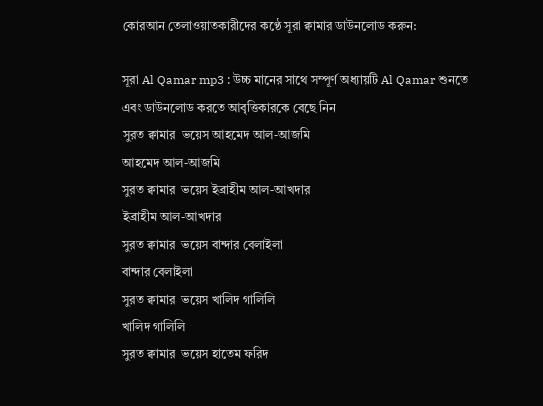কোরআন তেলাওয়াতকারীদের কণ্ঠে সূরা ক্বামার ডাউনলোড করুন:

সূরা Al Qamar mp3 : উচ্চ মানের সাথে সম্পূর্ণ অধ্যায়টি Al Qamar শুনতে এবং ডাউনলোড করতে আবৃত্তিকারকে বেছে নিন
সুরত ক্বামার  ভয়েস আহমেদ আল-আজমি
আহমেদ আল-আজমি
সুরত ক্বামার  ভয়েস ইব্রাহীম আল-আখদার
ইব্রাহীম আল-আখদার
সুরত ক্বামার  ভয়েস বান্দার বেলাইলা
বান্দার বেলাইলা
সুরত ক্বামার  ভয়েস খালিদ গালিলি
খালিদ গালিলি
সুরত ক্বামার  ভয়েস হাতেম ফরিদ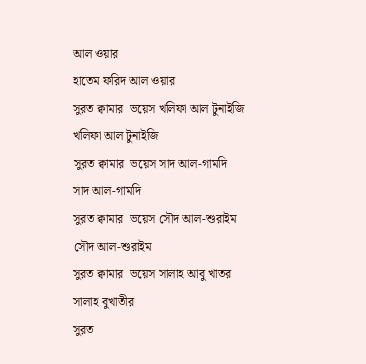আল ওয়ার
হাতেম ফরিদ আল ওয়ার
সুরত ক্বামার  ভয়েস খলিফা আল টুনাইজি
খলিফা আল টুনাইজি
সুরত ক্বামার  ভয়েস সাদ আল-গামদি
সাদ আল-গামদি
সুরত ক্বামার  ভয়েস সৌদ আল-শুরাইম
সৌদ আল-শুরাইম
সুরত ক্বামার  ভয়েস সালাহ আবু খাতর
সালাহ বুখাতীর
সুরত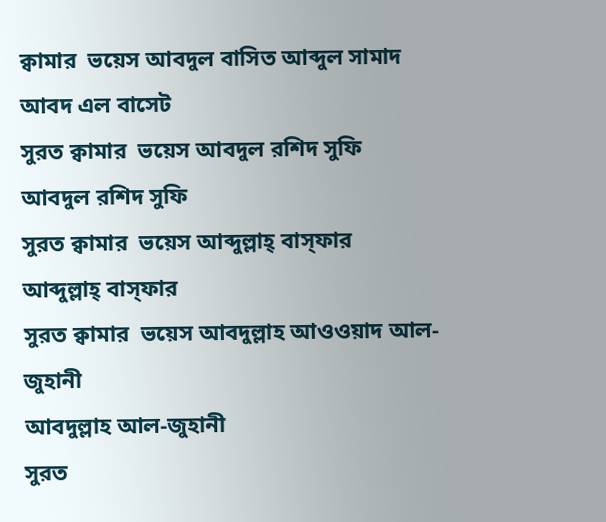ক্বামার  ভয়েস আবদুল বাসিত আব্দুল সামাদ
আবদ এল বাসেট
সুরত ক্বামার  ভয়েস আবদুল রশিদ সুফি
আবদুল রশিদ সুফি
সুরত ক্বামার  ভয়েস আব্দুল্লাহ্ বাস্‌ফার
আব্দুল্লাহ্ বাস্‌ফার
সুরত ক্বামার  ভয়েস আবদুল্লাহ আওওয়াদ আল-জুহানী
আবদুল্লাহ আল-জুহানী
সুরত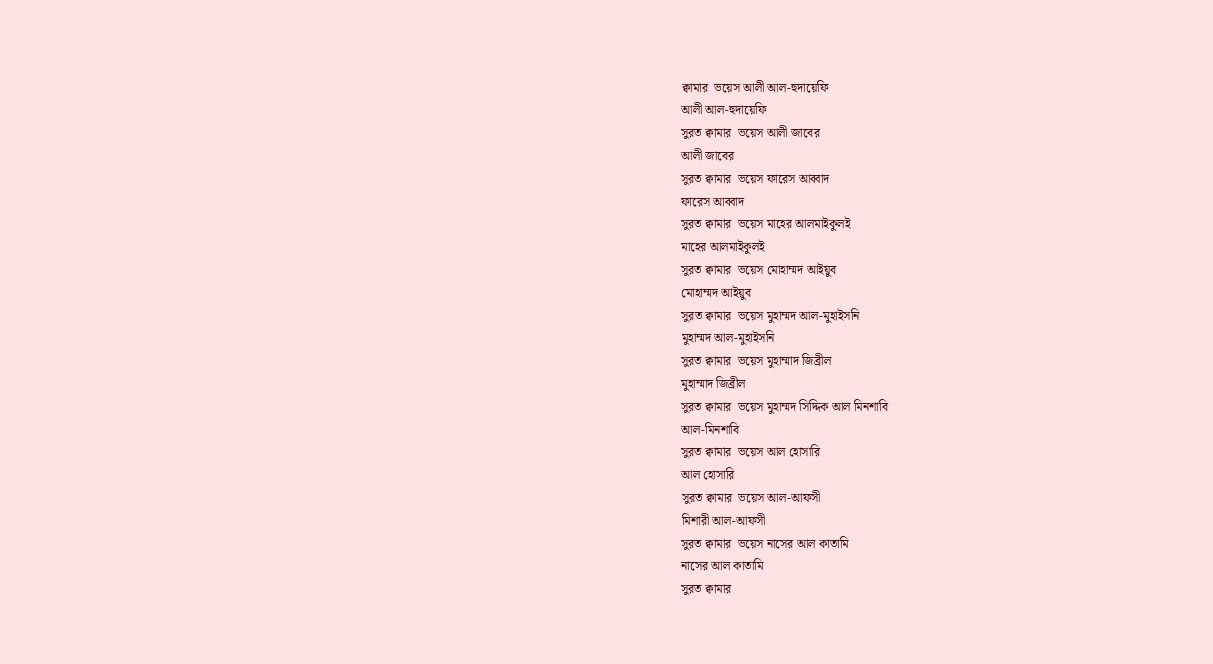ক্বামার  ভয়েস আলী আল-হুদায়েফি
আলী আল-হুদায়েফি
সুরত ক্বামার  ভয়েস আলী জাবের
আলী জাবের
সুরত ক্বামার  ভয়েস ফারেস আব্বাদ
ফারেস আব্বাদ
সুরত ক্বামার  ভয়েস মাহের আলমাইকুলই
মাহের আলমাইকুলই
সুরত ক্বামার  ভয়েস মোহাম্মদ আইয়ুব
মোহাম্মদ আইয়ুব
সুরত ক্বামার  ভয়েস মুহাম্মদ আল-মুহাইসনি
মুহাম্মদ আল-মুহাইসনি
সুরত ক্বামার  ভয়েস মুহাম্মাদ জিব্রীল
মুহাম্মাদ জিব্রীল
সুরত ক্বামার  ভয়েস মুহাম্মদ সিদ্দিক আল মিনশাবি
আল-মিনশাবি
সুরত ক্বামার  ভয়েস আল হোসারি
আল হোসারি
সুরত ক্বামার  ভয়েস আল-আফসী
মিশারী আল-আফসী
সুরত ক্বামার  ভয়েস নাসের আল কাতামি
নাসের আল কাতামি
সুরত ক্বামার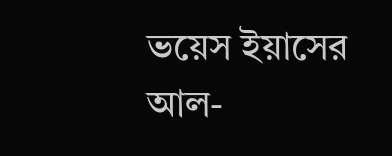ভয়েস ইয়াসের আল-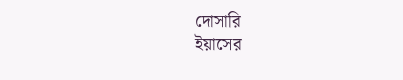দোসারি
ইয়াসের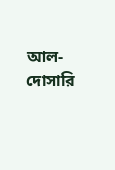আল-দোসারি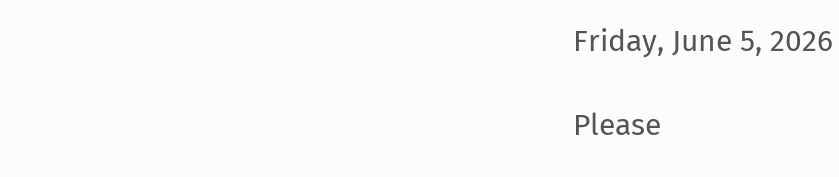Friday, June 5, 2026

Please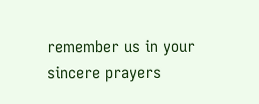remember us in your sincere prayers